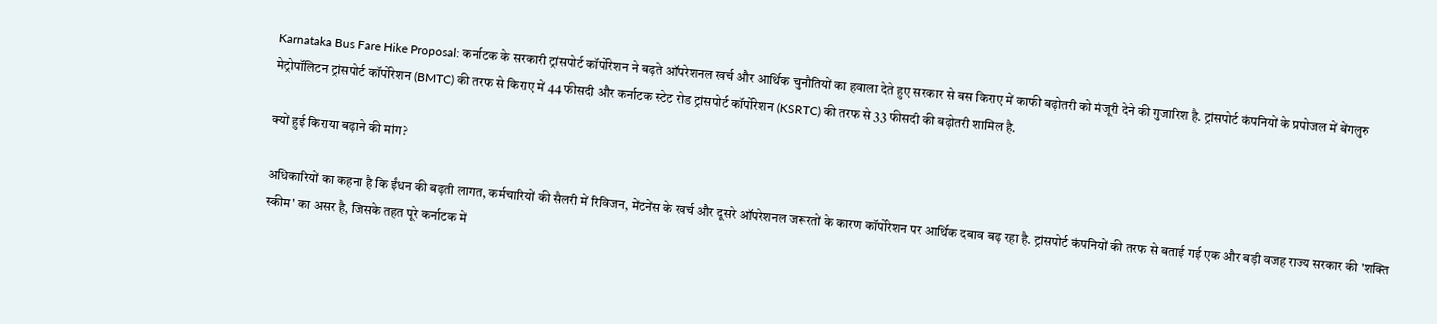Karnataka Bus Fare Hike Proposal: कर्नाटक के सरकारी ट्रांसपोर्ट कॉर्पोरेशन ने बढ़ते ऑपरेशनल खर्च और आर्थिक चुनौतियों का हवाला देते हुए सरकार से बस किराए में काफी बढ़ोतरी को मंजूरी देने की गुजारिश है. ट्रांसपोर्ट कंपनियों के प्रपोजल में बेंगलुरु मेट्रोपॉलिटन ट्रांसपोर्ट कॉर्पोरेशन (BMTC) की तरफ से किराए में 44 फीसदी और कर्नाटक स्टेट रोड ट्रांसपोर्ट कॉर्पोरेशन (KSRTC) की तरफ से 33 फीसदी की बढ़ोतरी शामिल है.

क्यों हुई किराया बढ़ाने की मांग?

अधिकारियों का कहना है कि ईंधन की बढ़ती लागत, कर्मचारियों की सैलरी में रिविजन, मेंटनेंस के खर्च और दूसरे ऑपरेशनल जरूरतों के कारण कॉर्पोरेशन पर आर्थिक दबाव बढ़ रहा है. ट्रांसपोर्ट कंपनियों की तरफ से बताई गई एक और बड़ी वजह राज्य सरकार की 'शक्ति स्कीम' का असर है, जिसके तहत पूरे कर्नाटक में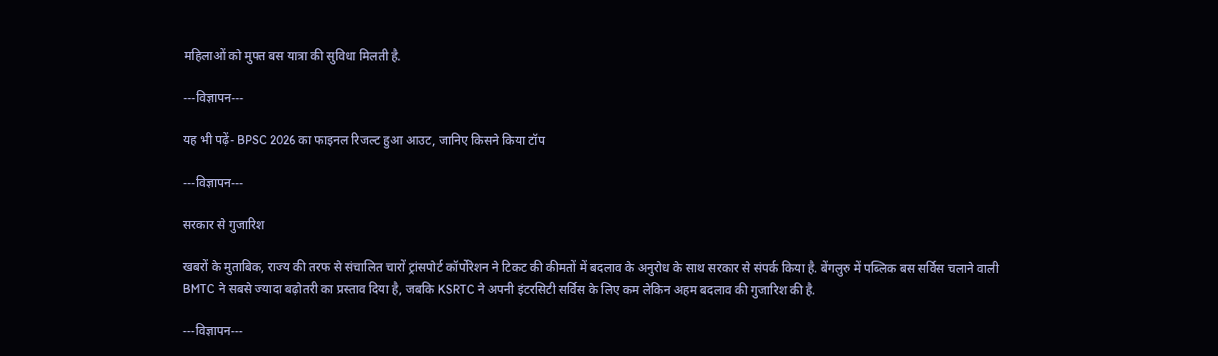महिलाओं को मुफ्त बस यात्रा की सुविधा मिलती है.

---विज्ञापन---

यह भी पढ़ें- BPSC 2026 का फाइनल रिजल्ट हुआ आउट, जानिए किसने किया टॉप

---विज्ञापन---

सरकार से गुजारिश

खबरों के मुताबिक, राज्य की तरफ से संचालित चारों ट्रांसपोर्ट कॉर्पोरेशन ने टिकट की कीमतों में बदलाव के अनुरोध के साथ सरकार से संपर्क किया है. बेंगलुरु में पब्लिक बस सर्विस चलाने वाली BMTC ने सबसे ज्यादा बढ़ोतरी का प्रस्ताव दिया है, जबकि KSRTC ने अपनी इंटरसिटी सर्विस के लिए कम लेकिन अहम बदलाव की गुजारिश की है.

---विज्ञापन---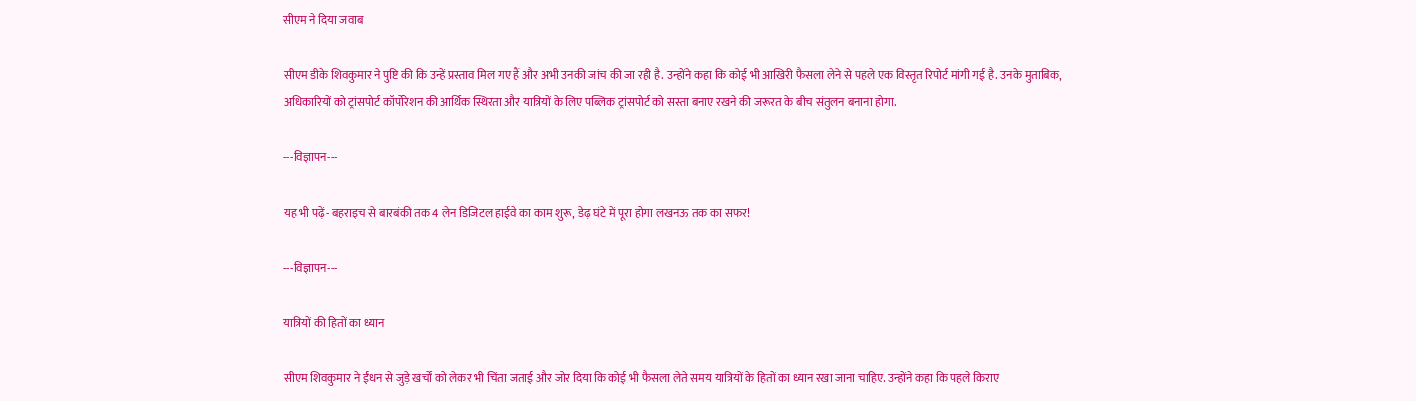सीएम ने दिया जवाब

सीएम डीके शिवकुमार ने पुष्टि की कि उन्हें प्रस्ताव मिल गए हैं और अभी उनकी जांच की जा रही है. उन्होंने कहा कि कोई भी आखिरी फैसला लेने से पहले एक विस्तृत रिपोर्ट मांगी गई है. उनके मुताबिक, अधिकारियों को ट्रांसपोर्ट कॉर्पोरेशन की आर्थिक स्थिरता और यात्रियों के लिए पब्लिक ट्रांसपोर्ट को सस्ता बनाए रखने की जरूरत के बीच संतुलन बनाना होगा.

---विज्ञापन---

यह भी पढ़ें- बहराइच से बारबंकी तक 4 लेन डिजिटल हाईवे का काम शुरू, डेढ़ घंटे में पूरा होगा लखनऊ तक का सफर!

---विज्ञापन---

यात्रियों की हितों का ध्यान

सीएम शिवकुमार ने ईंधन से जुड़े खर्चों को लेकर भी चिंता जताई और जोर दिया कि कोई भी फैसला लेते समय यात्रियों के हितों का ध्यान रखा जाना चाहिए. उन्होंने कहा कि पहले किराए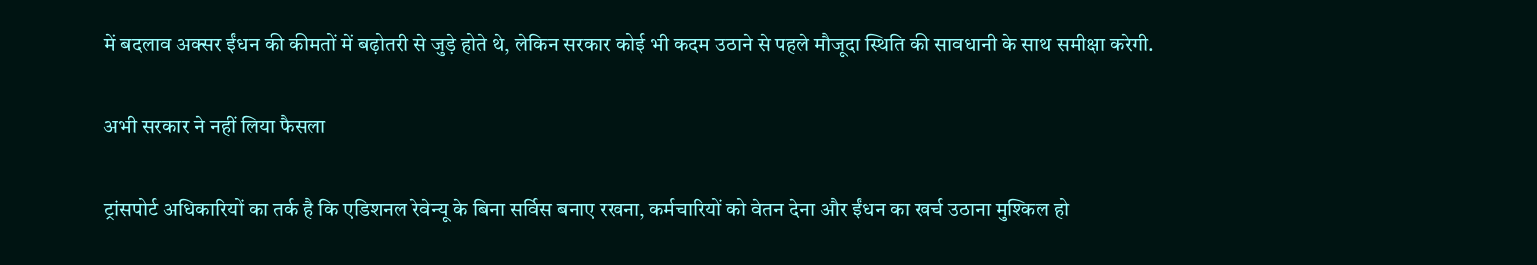में बदलाव अक्सर ईंधन की कीमतों में बढ़ोतरी से जुड़े होते थे, लेकिन सरकार कोई भी कदम उठाने से पहले मौजूदा स्थिति की सावधानी के साथ समीक्षा करेगी.

अभी सरकार ने नहीं लिया फैसला

ट्रांसपोर्ट अधिकारियों का तर्क है कि एडिशनल रेवेन्यू के बिना सर्विस बनाए रखना, कर्मचारियों को वेतन देना और ईंधन का खर्च उठाना मुश्किल हो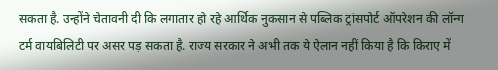सकता है. उन्होंने चेतावनी दी कि लगातार हो रहे आर्थिक नुकसान से पब्लिक ट्रांसपोर्ट ऑपरेशन की लॉन्ग टर्म वायबिलिटी पर असर पड़ सकता है. राज्य सरकार ने अभी तक ये ऐलान नहीं किया है कि किराए में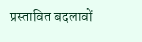प्रस्तावित बदलावों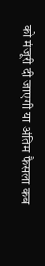को मंजूरी दी जाएगी या अंतिम फैसला कब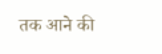तक आने की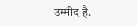उम्मीद है.